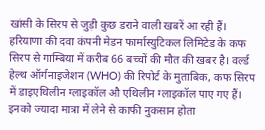खांसी के सिरप से जुड़ी कुछ डराने वाली खबरें आ रही हैं। हरियाणा की दवा कंपनी मेडन फार्मास्युटिकल लिमिटेड के कफ सिरप से गाम्बिया में करीब 66 बच्चों की मौत की खबर है। वर्ल्ड हेल्थ ऑर्गनाइजेशन (WHO) की रिपोर्ट के मुताबिक, कफ सिरप में डाइएथिलीन ग्लाइकॉल औ एथिलीन ग्लाइकॉल पाए गए हैं। इनको ज्यादा मात्रा में लेने से काफी नुकसान होता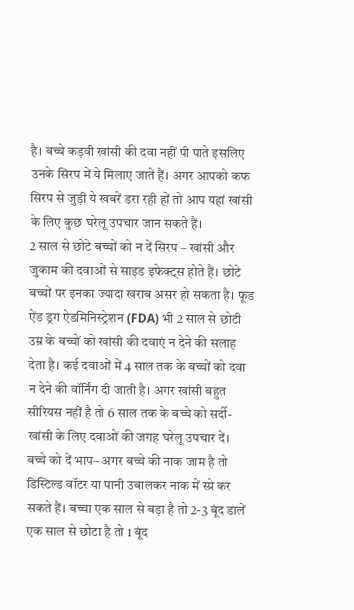है। बच्चे कड़वी खांसी की दवा नहीं पी पाते इसलिए उनके सिरप में ये मिलाए जाते हैं। अगर आपको कफ सिरप से जुड़ी ये खबरें डरा रही हों तो आप यहां खांसी के लिए कुछ घरेलू उपचार जान सकते हैं।
2 साल से छोटे बच्चों को न दें सिरप – खांसी और जुकाम की दवाओं से साइड इफेक्ट्स होते हैं। छोटे बच्चों पर इनका ज्यादा खराब असर हो सकता है। फूड ऐंड ड्रग ऐडमिनिस्ट्रेशन (FDA) भी 2 साल से छोटी उम्र के बच्चों को खांसी की दवाएं न देने की सलाह देता है। कई दवाओं में 4 साल तक के बच्चों को दवा न देने की वॉर्निंग दी जाती है। अगर खांसी बहुत सीरियस नहीं है तो 6 साल तक के बच्चे को सर्दी-खांसी के लिए दवाओं की जगह घरेलू उपचार दें।
बच्चे को दें भाप– अगर बच्चे की नाक जाम है तो डिस्टिल्ड वॉटर या पानी उबालकर नाक में स्प्रे कर सकते हैं। बच्चा एक साल से बड़ा है तो 2-3 बूंद डालें एक साल से छोटा है तो 1 बूंद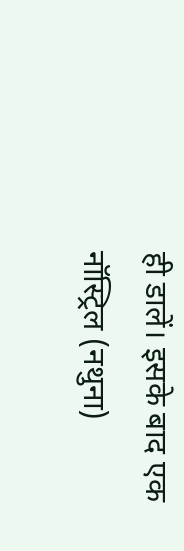ही डालें। इसके बाद एक नॉस्ट्रिल (नथुना)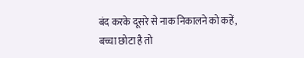बंद करके दूसरे से नाक निकालने को कहें, बच्चा छोटा है तो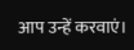आप उन्हें करवाएं।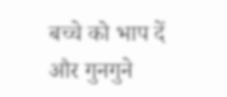बच्चे को भाप दें और गुनगुने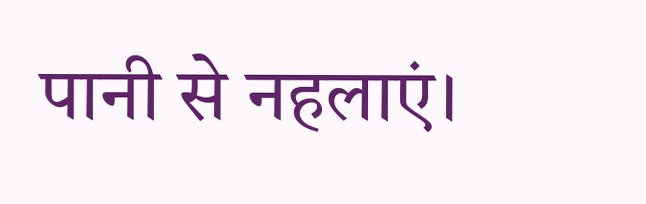पानी से नहलाएं।